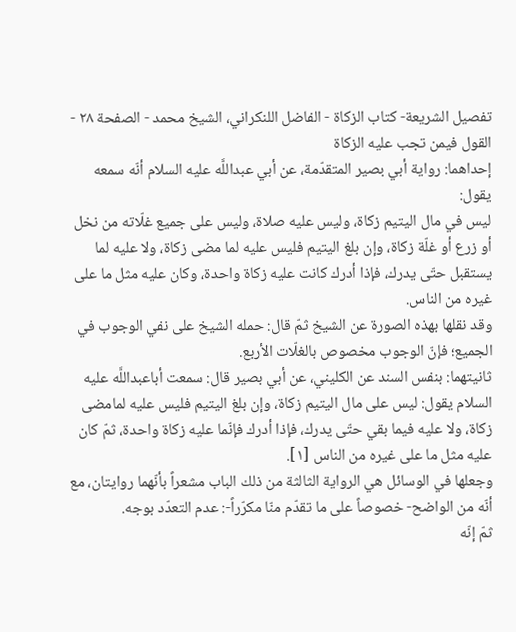تفصيل الشريعة- كتاب الزكاة - الفاضل اللنكراني، الشيخ محمد - الصفحة ٢٨ - القول فيمن تجب عليه الزكاة
إحداهما: رواية أبي بصير المتقدّمة، عن أبي عبداللَّه عليه السلام أنّه سمعه يقول:
ليس في مال اليتيم زكاة، وليس عليه صلاة، وليس على جميع غلّاته من نخل أو زرع أو غلّة زكاة، وإن بلغ اليتيم فليس عليه لما مضى زكاة، ولا عليه لما يستقبل حتّى يدرك، فإذا أدرك كانت عليه زكاة واحدة، وكان عليه مثل ما على غيره من الناس.
وقد نقلها بهذه الصورة عن الشيخ ثمّ قال: حمله الشيخ على نفي الوجوب في الجميع؛ فإنّ الوجوب مخصوص بالغلّات الأربع.
ثانيتهما: بنفس السند عن الكليني، عن أبي بصير قال: سمعت أباعبداللَّه عليه السلام يقول: ليس على مال اليتيم زكاة، وإن بلغ اليتيم فليس عليه لمامضى زكاة، ولا عليه فيما بقي حتّى يدرك، فإذا أدرك فإنّما عليه زكاة واحدة، ثمّ كان عليه مثل ما على غيره من الناس [١].
وجعلها في الوسائل هي الرواية الثالثة من ذلك الباب مشعراً بأنّهما روايتان، مع أنّه من الواضح- خصوصاً على ما تقدّم منّا مكرّراً-: عدم التعدّد بوجه.
ثمّ إنّه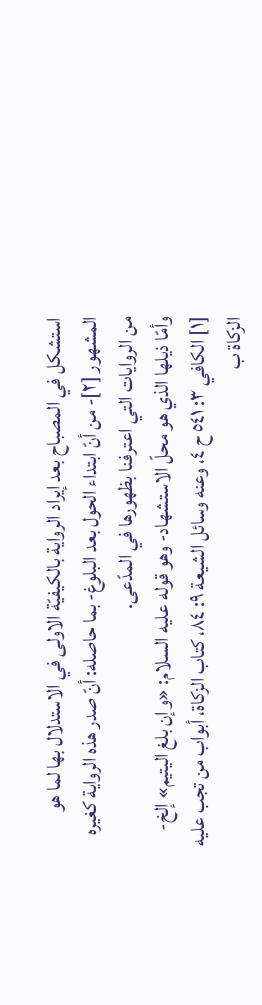استشكل في المصباح بعد إيراد الرواية بالكيفيّة الاولى في الاستدلال بها لما هو المشهور [٢]- من أنّ ابتداء الحول بعد البلوغ- بما حاصله: أنّ صدر هذه الرواية كغيره من الروايات التي اعترفنا بظهورها في المدّعى.
وأمّا ذيلها الذي هو محلّ الاستشهاد- وهو قوله عليه السلام: «وإن بلغ اليتيم» إلخ-
[١] الكافي ٣: ٥٤١ ح ٤، وعنه وسائل الشيعة ٩: ٨٤، كتاب الزكاة، أبواب من تجب عليه الزكاة ب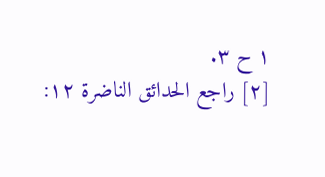١ ح ٣.
[٢] راجع الحدائق الناضرة ١٢: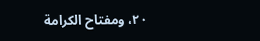٢٠، ومفتاح الكرامة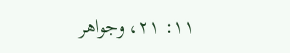١١: ٢١، وجواهر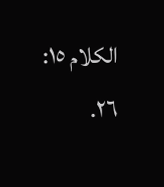الكلام ١٥: ٢٦.